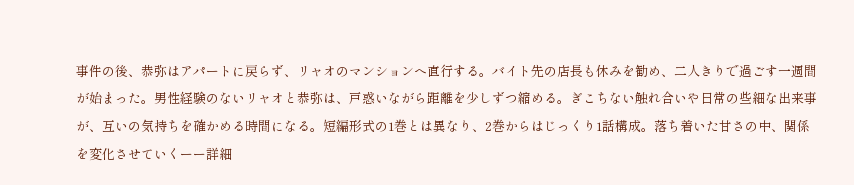事件の後、恭弥はアパートに戻らず、リャオのマンションへ直行する。バイト先の店長も休みを勧め、二人きりで過ごす一週間が始まった。男性経験のないリャオと恭弥は、戸惑いながら距離を少しずつ縮める。ぎこちない触れ合いや日常の些細な出来事が、互いの気持ちを確かめる時間になる。短編形式の1巻とは異なり、2巻からはじっくり1話構成。落ち着いた甘さの中、関係を変化させていくーー詳細